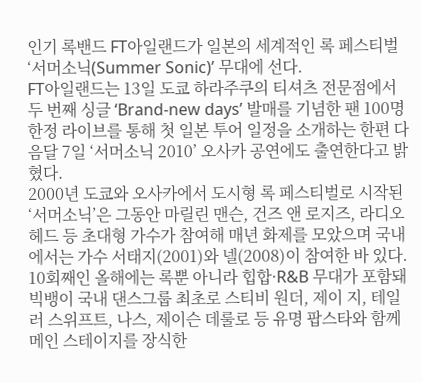인기 록밴드 FT아일랜드가 일본의 세계적인 록 페스티벌 ‘서머소닉(Summer Sonic)’ 무대에 선다.
FT아일랜드는 13일 도쿄 하라주쿠의 티셔츠 전문점에서 두 번째 싱글 ‘Brand-new days’ 발매를 기념한 팬 100명 한정 라이브를 통해 첫 일본 투어 일정을 소개하는 한편 다음달 7일 ‘서머소닉 2010’ 오사카 공연에도 출연한다고 밝혔다.
2000년 도쿄와 오사카에서 도시형 록 페스티벌로 시작된 ‘서머소닉’은 그동안 마릴린 맨슨, 건즈 앤 로지즈, 라디오헤드 등 초대형 가수가 참여해 매년 화제를 모았으며 국내에서는 가수 서태지(2001)와 넬(2008)이 참여한 바 있다.
10회째인 올해에는 록뿐 아니라 힙합·R&B 무대가 포함돼 빅뱅이 국내 댄스그룹 최초로 스티비 원더, 제이 지, 테일러 스위프트, 나스, 제이슨 데룰로 등 유명 팝스타와 함께 메인 스테이지를 장식한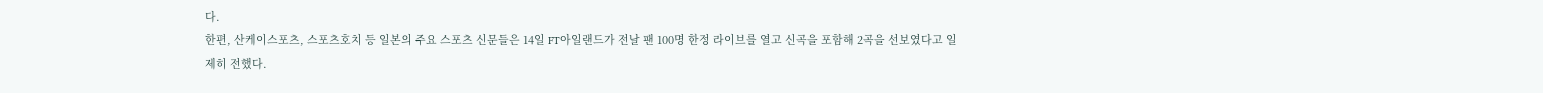다.
한편, 산케이스포츠, 스포츠호치 등 일본의 주요 스포츠 신문들은 14일 FT아일랜드가 전날 팬 100명 한정 라이브를 열고 신곡을 포함해 2곡을 선보였다고 일제히 전했다.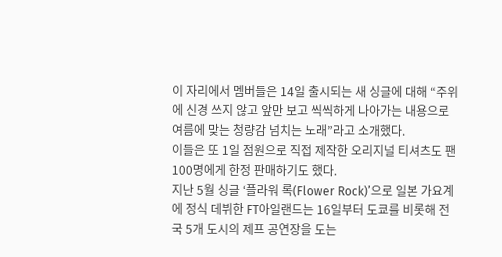이 자리에서 멤버들은 14일 출시되는 새 싱글에 대해 “주위에 신경 쓰지 않고 앞만 보고 씩씩하게 나아가는 내용으로 여름에 맞는 청량감 넘치는 노래”라고 소개했다.
이들은 또 1일 점원으로 직접 제작한 오리지널 티셔츠도 팬 100명에게 한정 판매하기도 했다.
지난 5월 싱글 ‘플라워 록(Flower Rock)’으로 일본 가요계에 정식 데뷔한 FT아일랜드는 16일부터 도쿄를 비롯해 전국 5개 도시의 제프 공연장을 도는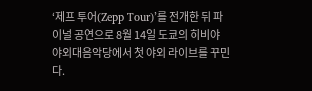‘제프 투어(Zepp Tour)’를 전개한 뒤 파이널 공연으로 8월 14일 도쿄의 히비야 야외대음악당에서 첫 야외 라이브를 꾸민다.